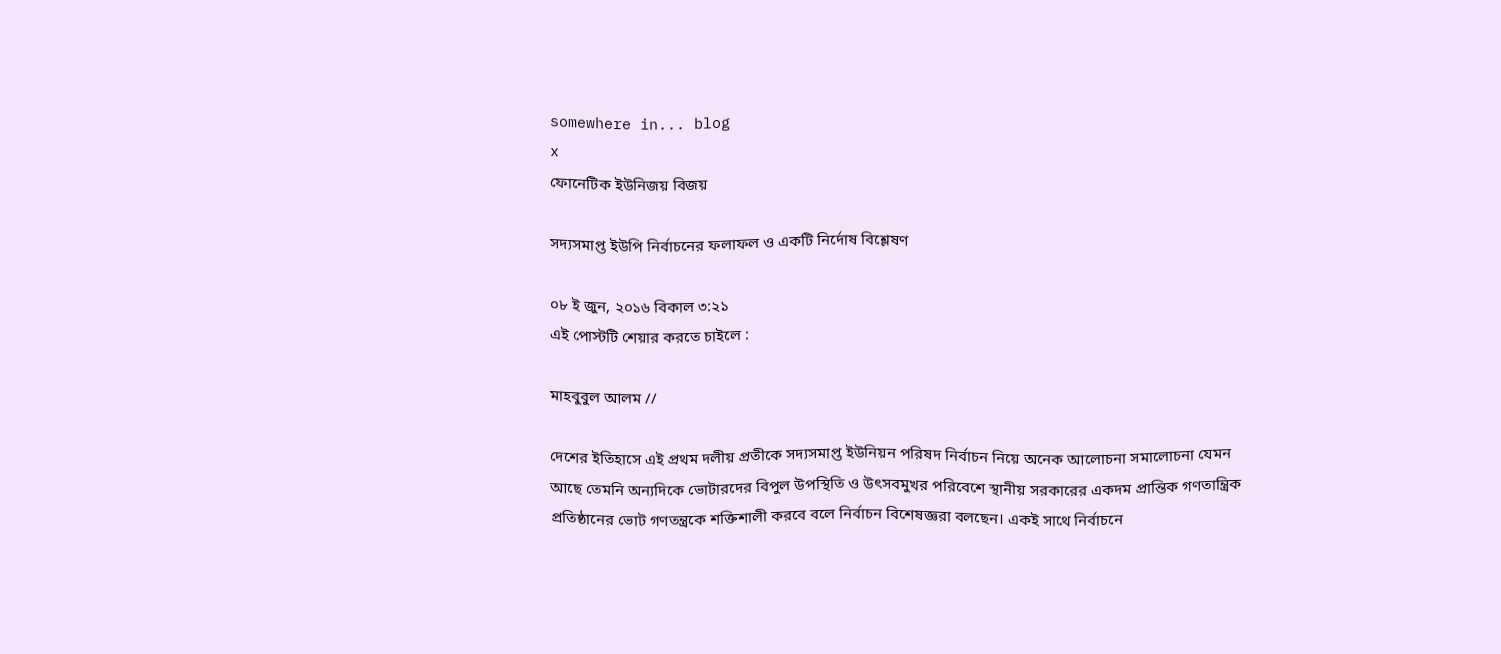somewhere in... blog
x
ফোনেটিক ইউনিজয় বিজয়

সদ্যসমাপ্ত ইউপি নির্বাচনের ফলাফল ও একটি নির্দোষ বিশ্লেষণ

০৮ ই জুন, ২০১৬ বিকাল ৩:২১
এই পোস্টটি শেয়ার করতে চাইলে :

মাহবুবুল আলম //

দেশের ইতিহাসে এই প্রথম দলীয় প্রতীকে সদ্যসমাপ্ত ইউনিয়ন পরিষদ নির্বাচন নিয়ে অনেক আলোচনা সমালোচনা যেমন আছে তেমনি অন্যদিকে ভোটারদের বিপুল উপস্থিতি ও উৎসবমুখর পরিবেশে স্থানীয় সরকারের একদম প্রান্তিক গণতান্ত্রিক প্রতিষ্ঠানের ভোট গণতন্ত্রকে শক্তিশালী করবে বলে নির্বাচন বিশেষজ্ঞরা বলছেন। একই সাথে নির্বাচনে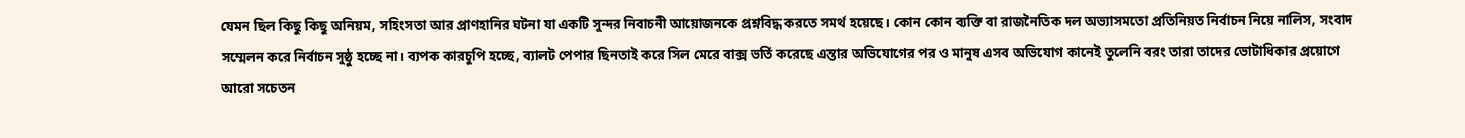যেমন ছিল কিছু কিছু অনিয়ম, সহিংসতা আর প্রাণহানির ঘটনা যা একটি সুন্দর নিবাচনী আয়োজনকে প্রশ্নবিদ্ধ করতে সমর্থ হয়েছে। কোন কোন ব্যক্তি বা রাজনৈতিক দল অভ্যাসমতো প্রতিনিয়ত নির্বাচন নিয়ে নালিস, সংবাদ সম্মেলন করে নির্বাচন সুষ্ঠু হচ্ছে না। ব্যপক কারচুপি হচ্ছে, ব্যালট পেপার ছিনতাই করে সিল মেরে বাক্স ভর্তি করেছে এন্তার অভিযোগের পর ও মানুষ এসব অভিযোগ কানেই তুলেনি বরং তারা তাদের ভোটাধিকার প্রয়োগে আরো সচেতন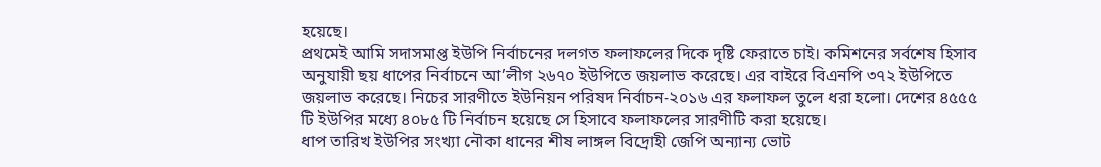হয়েছে।
প্রথমেই আমি সদাসমাপ্ত ইউপি নির্বাচনের দলগত ফলাফলের দিকে দৃষ্টি ফেরাতে চাই। কমিশনের সর্বশেষ হিসাব অনুযায়ী ছয় ধাপের নির্বাচনে আ’লীগ ২৬৭০ ইউপিতে জয়লাভ করেছে। এর বাইরে বিএনপি ৩৭২ ইউপিতে জয়লাভ করেছে। নিচের সারণীতে ইউনিয়ন পরিষদ নির্বাচন-২০১৬ এর ফলাফল তুলে ধরা হলো। দেশের ৪৫৫৫ টি ইউপির মধ্যে ৪০৮৫ টি নির্বাচন হয়েছে সে হিসাবে ফলাফলের সারণীটি করা হয়েছে।
ধাপ তারিখ ইউপির সংখ্যা নৌকা ধানের শীষ লাঙ্গল বিদ্রোহী জেপি অন্যান্য ভোট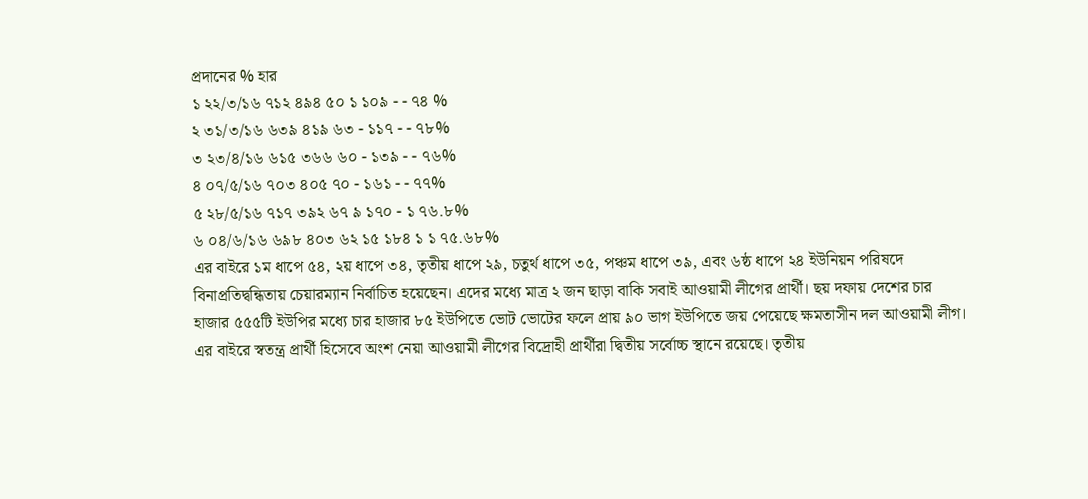প্রদানের % হার
১ ২২/৩/১৬ ৭১২ ৪৯৪ ৫০ ১ ১০৯ - - ৭৪ %
২ ৩১/৩/১৬ ৬৩৯ ৪১৯ ৬৩ - ১১৭ - - ৭৮%
৩ ২৩/৪/১৬ ৬১৫ ৩৬৬ ৬০ - ১৩৯ - - ৭৬%
৪ ০৭/৫/১৬ ৭০৩ ৪০৫ ৭০ - ১৬১ - - ৭৭%
৫ ২৮/৫/১৬ ৭১৭ ৩৯২ ৬৭ ৯ ১৭০ - ১ ৭৬.৮%
৬ ০৪/৬/১৬ ৬৯৮ ৪০৩ ৬২ ১৫ ১৮৪ ১ ১ ৭৫.৬৮%
এর বাইরে ১ম ধাপে ৫৪, ২য় ধাপে ৩৪, তৃতীয় ধাপে ২৯, চতুর্থ ধাপে ৩৫, পঞ্চম ধাপে ৩৯, এবং ৬ষ্ঠ ধাপে ২৪ ইউনিয়ন পরিষদে বিনাপ্রতিদ্বন্ধিতায় চেয়ারম্যান নির্বাচিত হয়েছেন। এদের মধ্যে মাত্র ২ জন ছাড়া বাকি সবাই আওয়ামী লীগের প্রার্থী। ছয় দফায় দেশের চার হাজার ৫৫৫টি ইউপির মধ্যে চার হাজার ৮৫ ইউপিতে ভোট ভোটের ফলে প্রায় ৯০ ভাগ ইউপিতে জয় পেয়েছে ক্ষমতাসীন দল আওয়ামী লীগ। এর বাইরে স্বতন্ত্র প্রার্থী হিসেবে অংশ নেয়া আওয়ামী লীগের বিদ্রোহী প্রার্থীরা দ্বিতীয় সর্বোচ্চ স্থানে রয়েছে। তৃতীয়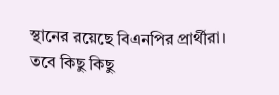স্থানের রয়েছে বিএনপির প্রার্থীরা।
তবে কিছু কিছু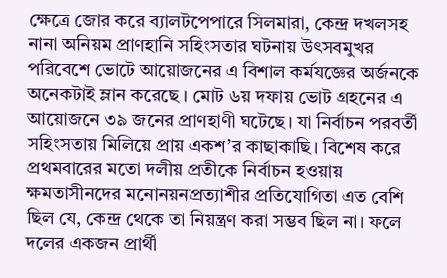ক্ষেত্রে জোর করে ব্যালটপেপারে সিলমারা, কেন্দ্র দখলসহ নানা অনিয়ম প্রাণহানি সহিংসতার ঘটনায় উৎসবমুখর পরিবেশে ভোটে আয়োজনের এ বিশাল কর্মযজ্ঞের অর্জনকে অনেকটাই ম্লান করেছে । মোট ৬য় দফায় ভোট গ্রহনের এ আয়োজনে ৩৯ জনের প্রাণহাণী ঘটেছে। যা নির্বাচন পরবর্তী সহিংসতায় মিলিয়ে প্রায় একশ’র কাছাকাছি। বিশেষ করে প্রথমবারের মতো দলীয় প্রতীকে নির্বাচন হওয়ায় ক্ষমতাসীনদের মনোনয়নপ্রত্যাশীর প্রতিযোগিতা এত বেশি ছিল যে, কেন্দ্র থেকে তা নিয়ন্ত্রণ করা সম্ভব ছিল না। ফলে দলের একজন প্রার্থী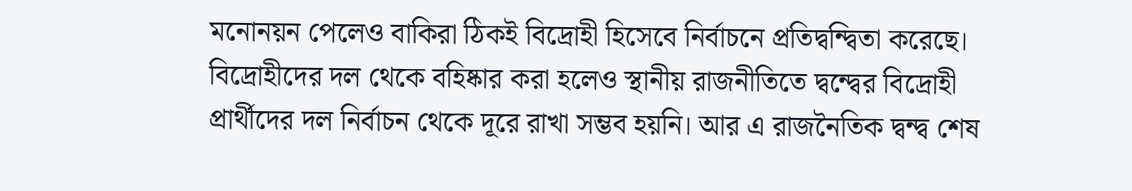মনোনয়ন পেলেও বাকিরা ঠিকই বিদ্রোহী হিসেবে নির্বাচনে প্রতিদ্বন্দ্বিতা করেছে। বিদ্রোহীদের দল থেকে বহিষ্কার করা হলেও স্থানীয় রাজনীতিতে দ্বন্দ্বের বিদ্রোহী প্রার্থীদের দল নির্বাচন থেকে দূরে রাখা সম্ভব হয়নি। আর এ রাজনৈতিক দ্বন্দ্ব শেষ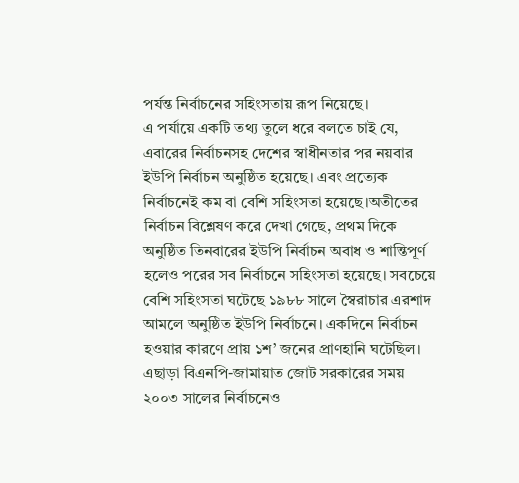পর্যন্ত নির্বাচনের সহিংসতায় রূপ নিয়েছে।
এ পর্যায়ে একটি তথ্য তুলে ধরে বলতে চাই যে, এবারের নির্বাচনসহ দেশের স্বাধীনতার পর নয়বার ইউপি নির্বাচন অনুষ্ঠিত হয়েছে। এবং প্রত্যেক নির্বাচনেই কম বা বেশি সহিংসতা হয়েছে।অতীতের নির্বাচন বিশ্লেষণ করে দেখা গেছে, প্রথম দিকে অনুষ্ঠিত তিনবারের ইউপি নির্বাচন অবাধ ও শান্তিপূর্ণ হলেও পরের সব নির্বাচনে সহিংসতা হয়েছে। সবচেয়ে বেশি সহিংসতা ঘটেছে ১৯৮৮ সালে স্বৈরাচার এরশাদ আমলে অনুষ্ঠিত ইউপি নির্বাচনে। একদিনে নির্বাচন হওয়ার কারণে প্রায় ১শ’ জনের প্রাণহানি ঘটেছিল। এছাড়া বিএনপি-জামায়াত জোট সরকারের সময় ২০০৩ সালের নির্বাচনেও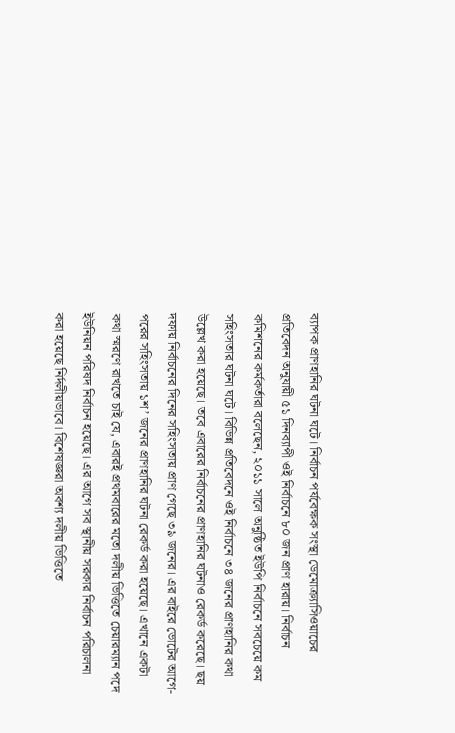ব্যাপক প্রাণহানির ঘটনা ঘটে। নির্বাচন পর্যবেক্ষক সংস্থা ডেমোক্র্যাসিওয়াচের প্রতিবেদন অনুযায়ী ৫১ দিনব্যাপী ওই নির্বাচনে ৮০ জন প্রাণ হারায়। নির্বাচন কমিশনের কর্মকর্তারা বলেছেন, ২০১১ সালে অনুষ্ঠিত ইউপি নির্বাচনে সবচেয়ে কম সহিংসতার ঘটনা ঘটে। বিভিন্ন প্রতিবেদনে ওই নির্বাচনে ৩৪ জনের প্রাণহানির কথা উল্লেখ করা হয়েছে। তবে এবারের নির্বাচনের প্রাণহানির ঘটনাও রেকর্ড করেছে। ছয় দফায় নির্বাচনের দিনের সহিংসতায় প্রাণ গেছে ৩৯ জনের। এর বাইরে ভোটের আগে-পরের সহিংসতায় ১শ’ জনের প্রাণহানির ঘটনা রেকর্ড করা হয়েছে। এখানে একটা কথা স্মরণে রাখতে চাই যে, এবারই প্রথমবারের মতো দলীয় ভিত্তিতে চেয়ারম্যান পদে ইউনিয়ন পরিষদ নির্বাচন হয়েছে। এর আগে সব স্থানীয় সরকার নির্বাচন পরিচালনা করা হয়েছে নির্দলীয়ভাবে। বিশেষজ্ঞরা অবশ্য দলীয় ভিত্তিতে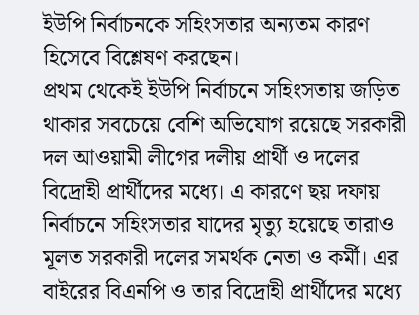ইউপি নির্বাচনকে সহিংসতার অন্যতম কারণ হিসেবে বিশ্লেষণ করছেন।
প্রথম থেকেই ইউপি নির্বাচনে সহিংসতায় জড়িত থাকার সবচেয়ে বেশি অভিযোগ রয়েছে সরকারী দল আওয়ামী লীগের দলীয় প্রার্থী ও দলের বিদ্রোহী প্রার্থীদের মধ্যে। এ কারণে ছয় দফায় নির্বাচনে সহিংসতার যাদের মৃত্যু হয়েছে তারাও মূলত সরকারী দলের সমর্থক নেতা ও কর্মী। এর বাইরের বিএনপি ও তার বিদ্রোহী প্রার্থীদের মধ্যে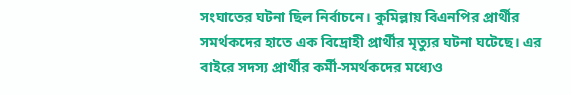সংঘাতের ঘটনা ছিল নির্বাচনে। কুমিল্লায় বিএনপির প্রার্থীর সমর্থকদের হাতে এক বিদ্রোহী প্রার্থীর মৃত্যুর ঘটনা ঘটেছে। এর বাইরে সদস্য প্রার্থীর কর্মী-সমর্থকদের মধ্যেও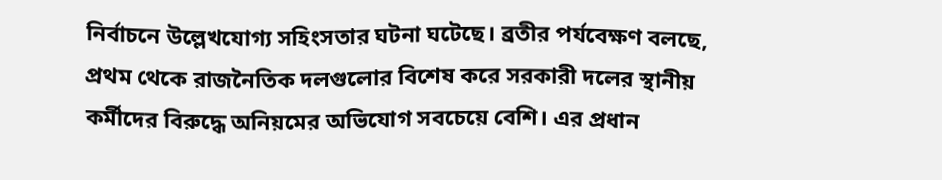নির্বাচনে উল্লেখযোগ্য সহিংসতার ঘটনা ঘটেছে। ব্রতীর পর্যবেক্ষণ বলছে, প্রথম থেকে রাজনৈতিক দলগুলোর বিশেষ করে সরকারী দলের স্থানীয় কর্মীদের বিরুদ্ধে অনিয়মের অভিযোগ সবচেয়ে বেশি। এর প্রধান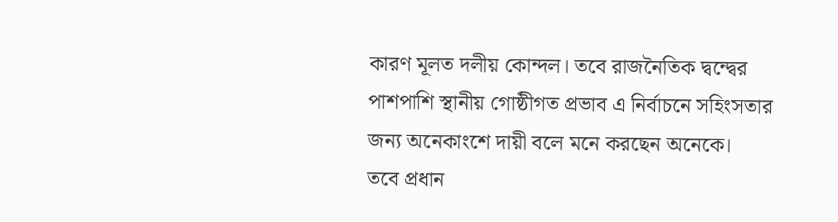কারণ মূলত দলীয় কোন্দল। তবে রাজনৈতিক দ্বন্দ্বের পাশপাশি স্থানীয় গোষ্ঠীগত প্রভাব এ নির্বাচনে সহিংসতার জন্য অনেকাংশে দায়ী বলে মনে করছেন অনেকে।
তবে প্রধান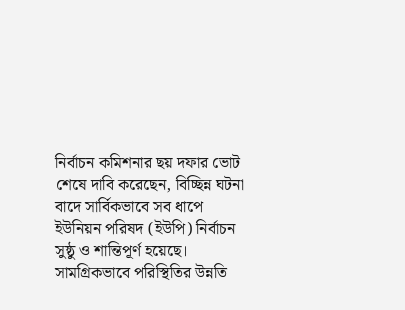নির্বাচন কমিশনার ছয় দফার ভোট শেষে দাবি করেছেন, বিচ্ছিন্ন ঘটনা বাদে সার্বিকভাবে সব ধাপে ইউনিয়ন পরিষদ (ইউপি) নির্বাচন সুষ্ঠু ও শান্তিপূর্ণ হয়েছে। সামগ্রিকভাবে পরিস্থিতির উন্নতি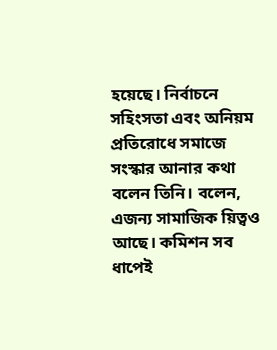হয়েছে। নির্বাচনে সহিংসতা এবং অনিয়ম প্রতিরোধে সমাজে সংস্কার আনার কথা বলেন তিনি। বলেন, এজন্য সামাজিক য়িত্বও আছে। কমিশন সব ধাপেই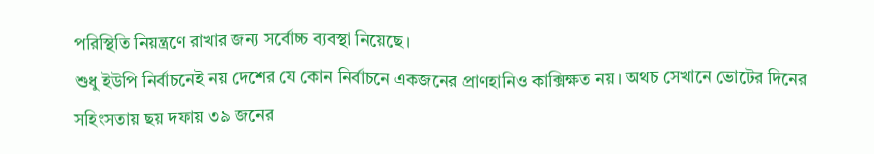পরিস্থিতি নিয়ন্ত্রণে রাখার জন্য সর্বোচ্চ ব্যবস্থা নিয়েছে।
শুধু ইউপি নির্বাচনেই নয় দেশের যে কোন নির্বাচনে একজনের প্রাণহানিও কাক্সিক্ষত নয়। অথচ সেখানে ভোটের দিনের সহিংসতায় ছয় দফায় ৩৯ জনের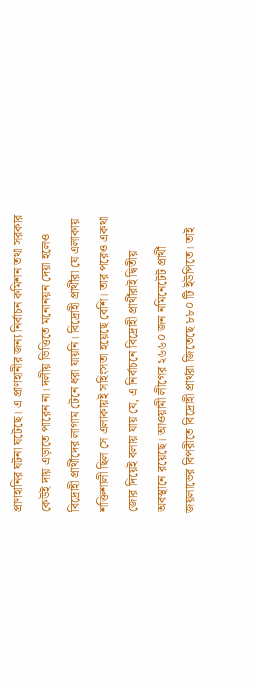প্রাণহানির ঘটনা ঘটেছে। এ প্রাণহানীর জন্য নির্বাচন কমিশন তথা সরকার কেউই দায় এড়াতে পারেন না। দলীয় ভিত্তিতে মনোনয়ন দেয়া হলেও বিদ্রোহী প্রার্থীদের লাগাম টেনে ধরা যায়নি। বিদ্রোহী প্রার্থীরা যে এলাকায় শক্তিশালী ছিল সে এলাকায়ই সহিংসতা হয়েছে বেশি। তার পরেও একথা জোর দিয়েই বলায় যায় যে, এ নির্বাচনে বিদ্রোহী প্রার্থীরাই দ্বিতীয় অবস্থানে রয়েছে। আওয়ামী লীগের ২৬৬০ জন নমিনেটেট প্রার্থী জয়লাভের বিপরীতে বিদ্রোহী প্রার্থরা জিতেছে ৮৮০ টি ইউপিতে। তাই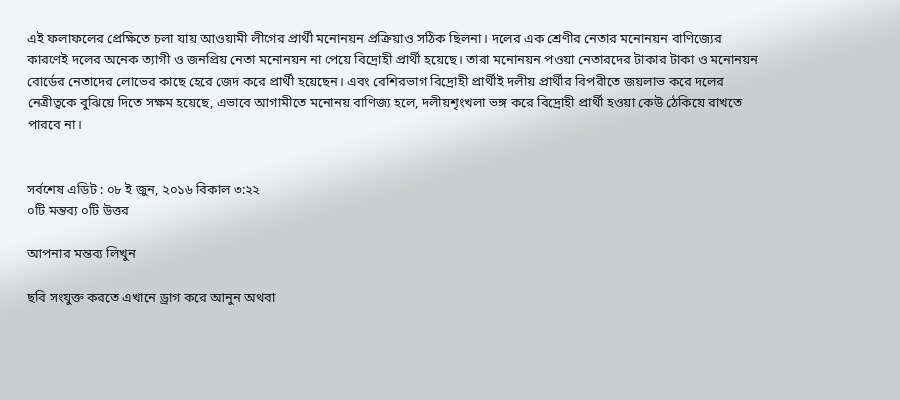এই ফলাফলের প্রেক্ষিতে চলা যায় আওয়ামী লীগের প্রার্থী মনোনয়ন প্রক্রিয়াও সঠিক ছিলনা। দলের এক শ্রেণীর নেতার মনোনয়ন বাণিজ্যের কারণেই দলের অনেক ত্যাগী ও জনপ্রিয় নেতা মনোনয়ন না পেয়ে বিদ্রোহী প্রার্থী হয়েছে। তারা মনোনয়ন পওয়া নেতারদের টাকার টাকা ও মনোনয়ন বোর্ডের নেতাদের লোভের কাছে হেরে জেদ করে প্রার্থী হয়েছেন। এবং বেশিরভাগ বিদ্রোহী প্রার্থীই দলীয় প্রার্থীর বিপরীতে জয়লাভ করে দলের নেত্রীত্বকে বুঝিয়ে দিতে সক্ষম হয়েছে, এভাবে আগামীতে মনোনয় বাণিজ্য হলে, দলীয়শৃংখলা ভঙ্গ করে বিদ্রোহী প্রার্থী হওয়া কেউ ঠেকিয়ে রাখতে পারবে না।


সর্বশেষ এডিট : ০৮ ই জুন, ২০১৬ বিকাল ৩:২২
০টি মন্তব্য ০টি উত্তর

আপনার মন্তব্য লিখুন

ছবি সংযুক্ত করতে এখানে ড্রাগ করে আনুন অথবা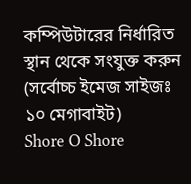কম্পিউটারের নির্ধারিত স্থান থেকে সংযুক্ত করুন (সর্বোচ্চ ইমেজ সাইজঃ ১০ মেগাবাইট)
Shore O Shore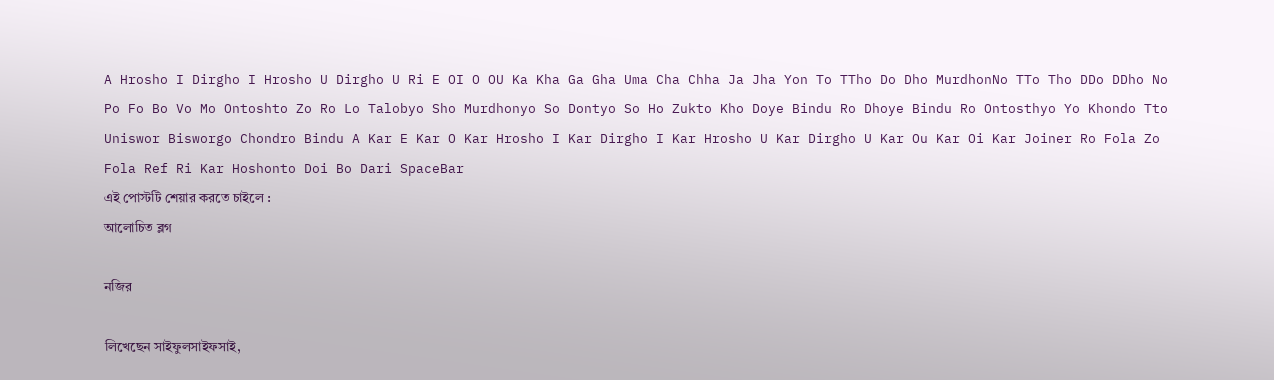A Hrosho I Dirgho I Hrosho U Dirgho U Ri E OI O OU Ka Kha Ga Gha Uma Cha Chha Ja Jha Yon To TTho Do Dho MurdhonNo TTo Tho DDo DDho No Po Fo Bo Vo Mo Ontoshto Zo Ro Lo Talobyo Sho Murdhonyo So Dontyo So Ho Zukto Kho Doye Bindu Ro Dhoye Bindu Ro Ontosthyo Yo Khondo Tto Uniswor Bisworgo Chondro Bindu A Kar E Kar O Kar Hrosho I Kar Dirgho I Kar Hrosho U Kar Dirgho U Kar Ou Kar Oi Kar Joiner Ro Fola Zo Fola Ref Ri Kar Hoshonto Doi Bo Dari SpaceBar
এই পোস্টটি শেয়ার করতে চাইলে :
আলোচিত ব্লগ

নজির

লিখেছেন সাইফুলসাইফসাই,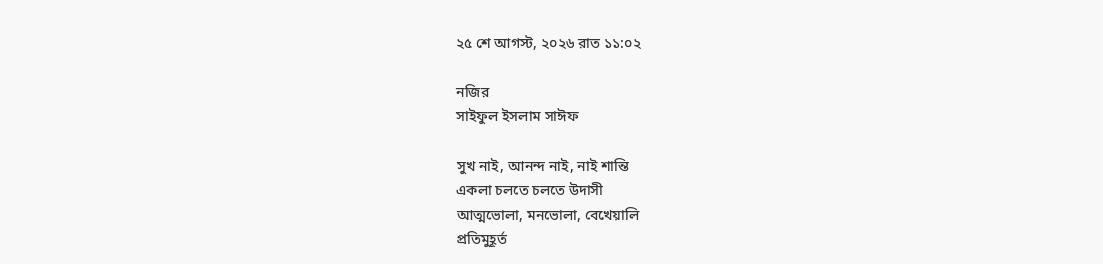২৫ শে আগস্ট, ২০২৬ রাত ১১:০২

নজির
সাইফুল ইসলাম সাঈফ

সুখ নাই, আনন্দ নাই, নাই শান্তি
একলা চলতে চলতে উদাসী
আত্মভোলা, মনভোলা, বেখেয়ালি
প্রতিমুহূর্ত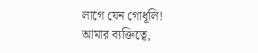লাগে যেন গোধূলি!
আমার ব্যক্তিত্বে,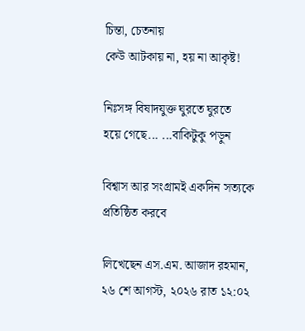চিন্তা, চেতনায়
কেউ আটকায় না, হয় না আকৃষ্ট!

নিঃসঙ্গ বিষাদযুক্ত ঘুরতে ঘুরতে
হয়ে গেছে... ...বাকিটুকু পড়ুন

বিশ্বাস আর সংগ্রামই একদিন সত্যকে প্রতিষ্ঠিত করবে

লিখেছেন এস.এম. আজাদ রহমান, ২৬ শে আগস্ট, ২০২৬ রাত ১২:০২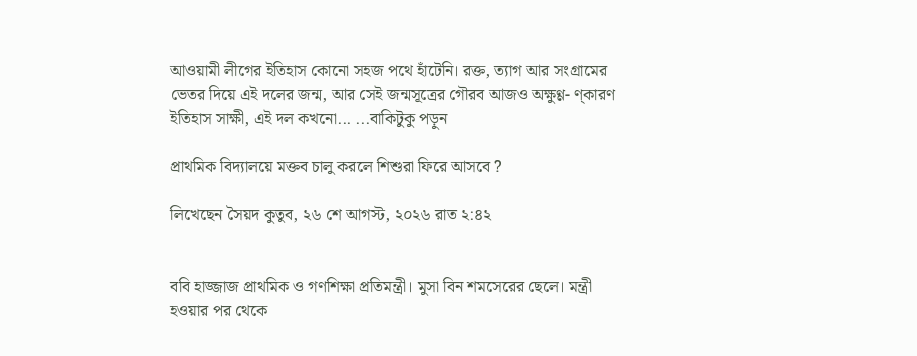আওয়ামী লীগের ইতিহাস কোনো সহজ পথে হাঁটেনি। রক্ত, ত্যাগ আর সংগ্রামের ভেতর দিয়ে এই দলের জন্ম, আর সেই জন্মসূত্রের গৌরব আজও অক্ষুণ্ণ- ণ্কারণ ইতিহাস সাক্ষী, এই দল কখনো... ...বাকিটুকু পড়ুন

প্রাথমিক বিদ্যালয়ে মক্তব চালু করলে শিশুরা ফিরে আসবে ?

লিখেছেন সৈয়দ কুতুব, ২৬ শে আগস্ট, ২০২৬ রাত ২:৪২


ববি হাজ্জাজ প্রাথমিক ও গণশিক্ষা প্রতিমন্ত্রী। মুসা বিন শমসেরের ছেলে। মন্ত্রী হওয়ার পর থেকে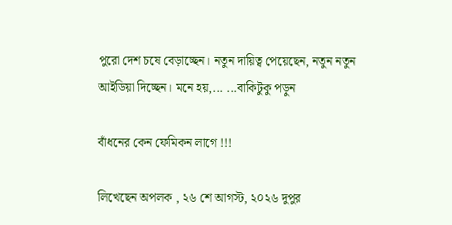পুরো দেশ চষে বেড়াচ্ছেন। নতুন দায়িত্ব পেয়েছেন, নতুন নতুন আইডিয়া দিচ্ছেন। মনে হয়,... ...বাকিটুকু পড়ুন

বাঁধনের কেন ফেমিকন লাগে !!!

লিখেছেন অপলক , ২৬ শে আগস্ট, ২০২৬ দুপুর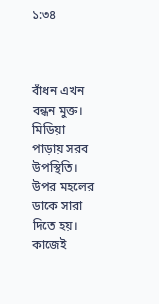১:৩৪



বাঁধন এখন বন্ধন মুক্ত। মিডিয়া পাড়ায় সরব উপস্থিতি। উপর মহলের ডাকে সারা দিতে হয়। কাজেই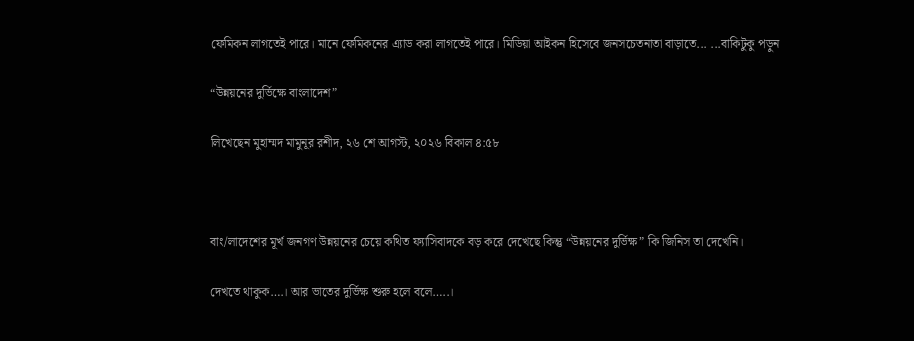ফেমিকন লাগতেই পারে। মানে ফেমিকনের এ্যাড করা লাগতেই পারে। মিডিয়া আইকন হিসেবে জনসচেতনাতা বাড়াতে... ...বাকিটুকু পড়ুন

“উন্নয়নের দুর্ভিক্ষে বাংলাদেশ”

লিখেছেন মুহাম্মদ মামুনূর রশীদ, ২৬ শে আগস্ট, ২০২৬ বিকাল ৪:৫৮



বাং/লাদেশের মূর্খ জনগণ উন্নয়নের চেয়ে কথিত ফ্যাসিবাদকে বড় করে দেখেছে কিন্তু “উন্নয়নের দুর্ভিক্ষ” কি জিনিস তা দেখেনি।

দেখতে থাকুক….। আর ভাতের দুর্ভিক্ষ শুরু হলে বলে…..।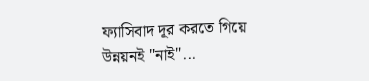ফ্যাসিবাদ দূর করতে গিয়ে উন্নয়নই "নাই"...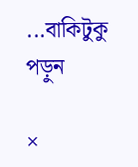...বাকিটুকু পড়ুন

×